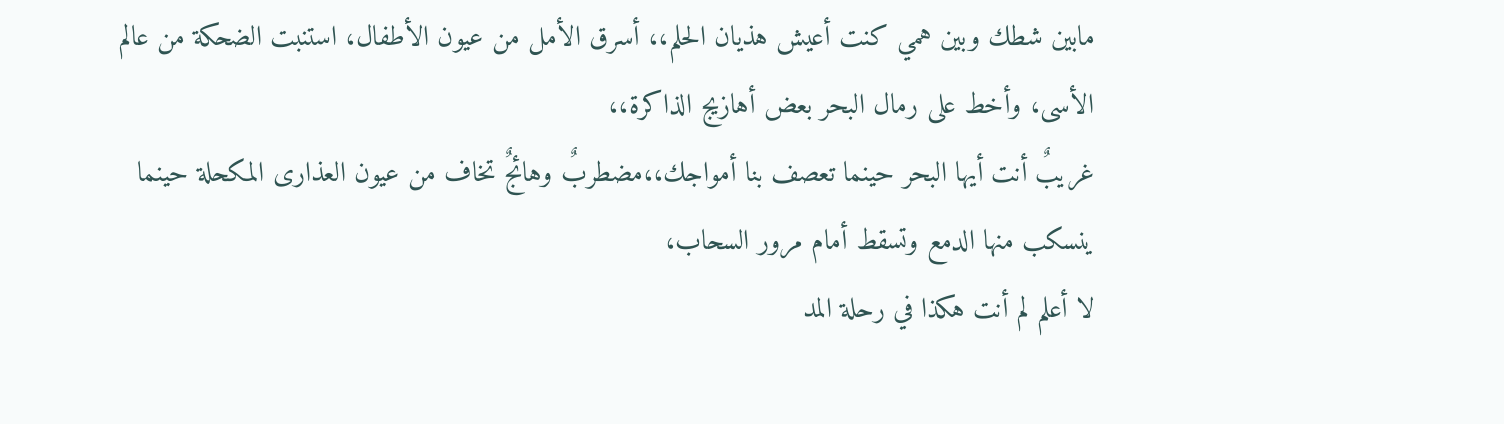مابين شطك وبين همي كنت أعيش هذيان الحلم،، أسرق الأمل من عيون الأطفال، استنبت الضحكة من عالم الأسى، وأخط على رمال البحر بعض أهازيج الذاكرة،،
غريبٌ أنت أيها البحر حينما تعصف بنا أمواجك،،مضطربٌ وهائجٌ تخاف من عيون العذارى المكحلة حينما ينسكب منها الدمع وتسقط أمام مرور السحاب،
لا أعلم لم أنت هكذا في رحلة المد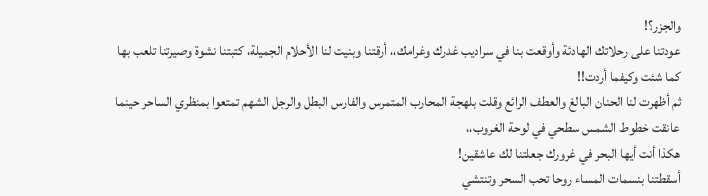والجزر؟!
عودتنا على رحلاتك الهادئة وأوقعت بنا في سراديب غدرك وغرامك،، أرقتنا وبنيت لنا الأحلام الجميلة، كتبتنا نشوة وصيرتنا تلعب بها كما شئت وكيفما أردت!!
ثم أظهرت لنا الحنان البالغ والعطف الرائع وقلت بلهجة المحارب المتمرس والفارس البطل والرجل الشهم تمتعوا بمنظري الساحر حينما عانقت خطوط الشمس سطحي في لوحة الغروب،،
هكذا أنت أيها البحر في غرورك جعلتنا لك عاشقين!
أسقطتنا بنسمات المساء روحا تحب السحر وتنتشي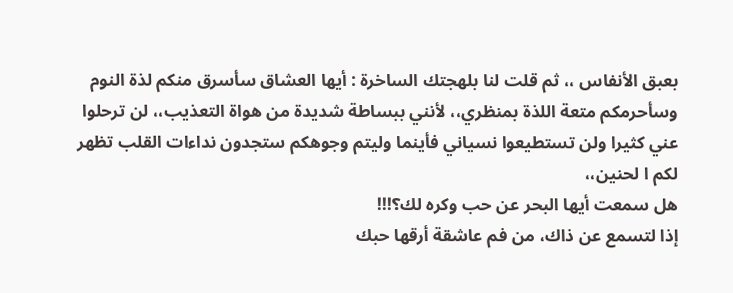بعبق الأنفاس ،، ثم قلت لنا بلهجتك الساخرة : أيها العشاق سأسرق منكم لذة النوم وسأحرمكم متعة اللذة بمنظري،، لأنني ببساطة شديدة من هواة التعذيب،، لن ترحلوا عني كثيرا ولن تستطيعوا نسياني فأينما وليتم وجوهكم ستجدون نداءات القلب تظهر لكم ا لحنين،،
هل سمعت أيها البحر عن حب وكره لك؟!!!
إذا لتسمع عن ذاك، من فم عاشقة أرقها حبك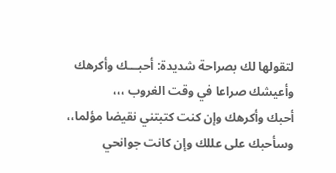لتقولها لك بصراحة شديدة: أحبـــك وأكرهك وأعيشك صراعا في وقت الغروب ،،،
أحبك وأكرهك وإن كنت كتبتني نقيضا مؤلما،،
وسأحبك على عللك وإن كانت جوانحي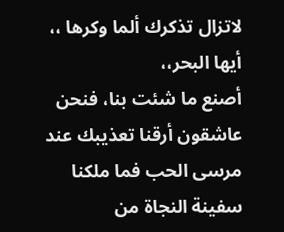لاتزال تذكرك ألما وكرها ،،
أيها البحر،،
أصنع ما شئت بنا، فنحن عاشقون أرقنا تعذيبك عند مرسى الحب فما ملكنا سفينة النجاة من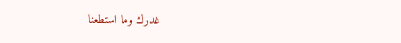غدرك وما استطعنا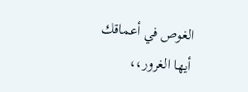الغوص في أعماقك أيها الغرور،،